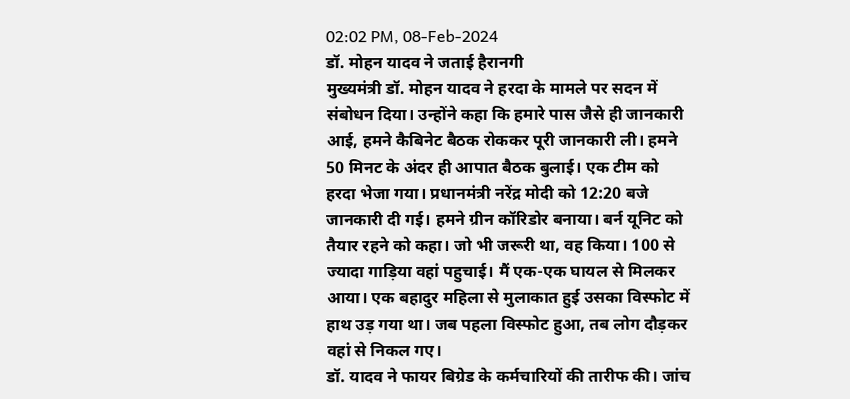02:02 PM, 08-Feb-2024
डॉ. मोहन यादव ने जताई हैरानगी
मुख्यमंत्री डॉ. मोहन यादव ने हरदा के मामले पर सदन में संबोधन दिया। उन्होंने कहा कि हमारे पास जैसे ही जानकारी आई, हमने कैबिनेट बैठक रोककर पूरी जानकारी ली। हमने 50 मिनट के अंदर ही आपात बैठक बुलाई। एक टीम को हरदा भेजा गया। प्रधानमंत्री नरेंद्र मोदी को 12:20 बजे जानकारी दी गई। हमने ग्रीन कॉरिडोर बनाया। बर्न यूनिट को तैयार रहने को कहा। जो भी जरूरी था, वह किया। 100 से ज्यादा गाड़िया वहां पहुचाई। मैं एक-एक घायल से मिलकर आया। एक बहादुर महिला से मुलाकात हुई उसका विस्फोट में हाथ उड़ गया था। जब पहला विस्फोट हुआ, तब लोग दौड़कर वहां से निकल गए।
डॉ. यादव ने फायर बिग्रेड के कर्मचारियों की तारीफ की। जांच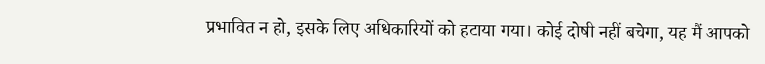प्रभावित न हो, इसके लिए अधिकारियों को हटाया गया। कोई दोषी नहीं बचेगा, यह मैं आपको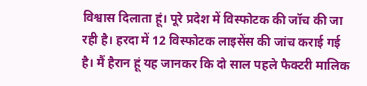विश्वास दिलाता हूं। पूरे प्रदेश में विस्फोटक की जॉच की जा रही है। हरदा में 12 विस्फोटक लाइसेंस की जांच कराई गई है। मैं हैरान हूं यह जानकर कि दो साल पहले फैक्टरी मालिक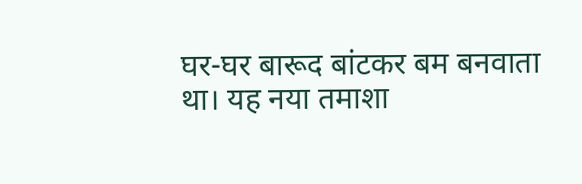घर-घर बारूद बांटकर बम बनवाता था। यह नया तमाशा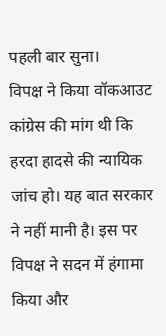पहली बार सुना।
विपक्ष ने किया वॉकआउट
कांग्रेस की मांग थी कि हरदा हादसे की न्यायिक जांच हो। यह बात सरकार ने नहीं मानी है। इस पर विपक्ष ने सदन में हंगामा किया और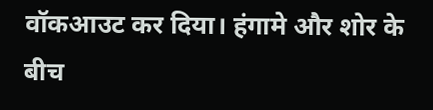वॉकआउट कर दिया। हंगामे और शोर के बीच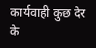कार्यवाही कुछ देर के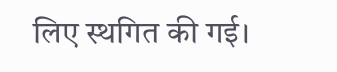लिए स्थगित की गई।